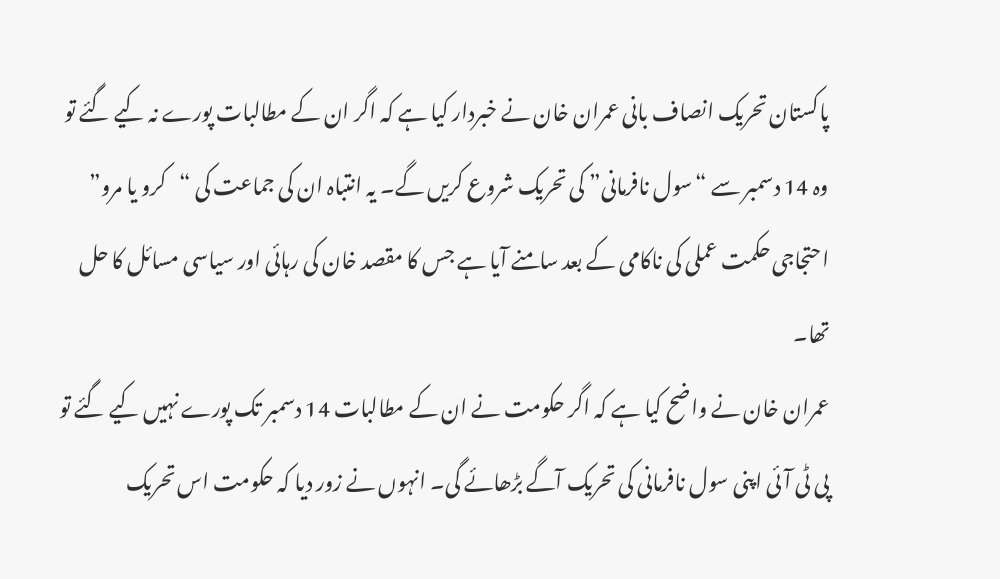پاکستان تحریک انصاف بانی عمران خان نے خبردار کیا ہے کہ اگر ان کے مطالبات پورے نہ کیے گئے تو وہ 14 دسمبر سے “سول نافرمانی” کی تحریک شروع کریں گے۔ یہ انتباہ ان کی جماعت کی “کرو یا مرو” احتجاجی حکمت عملی کی ناکامی کے بعد سامنے آیا ہے جس کا مقصد خان کی رہائی اور سیاسی مسائل کا حل تھا۔
عمران خان نے واضح کیا ہے کہ اگر حکومت نے ان کے مطالبات 14 دسمبر تک پورے نہیں کیے گئے تو پی ٹی آئی اپنی سول نافرمانی کی تحریک آگے بڑھائے گی۔ انہوں نے زور دیا کہ حکومت اس تحریک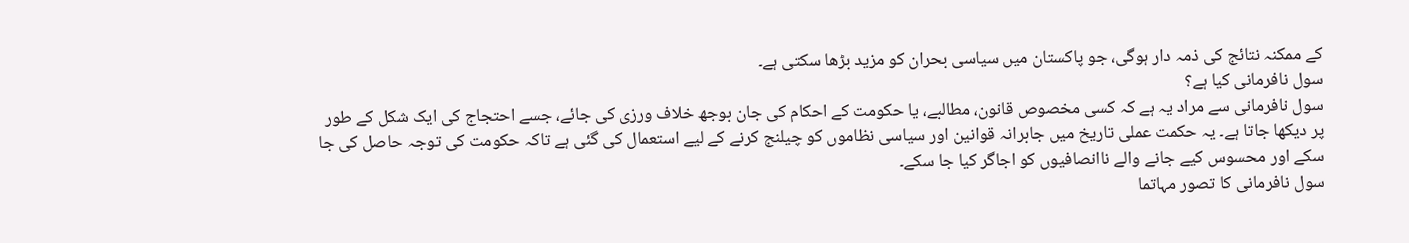کے ممکنہ نتائج کی ذمہ دار ہوگی، جو پاکستان میں سیاسی بحران کو مزید بڑھا سکتی ہے۔
سول نافرمانی کیا ہے؟
سول نافرمانی سے مراد یہ ہے کہ کسی مخصوص قانون، مطالبے، یا حکومت کے احکام کی جان بوجھ خلاف ورزی کی جائے، جسے احتجاج کی ایک شکل کے طور پر دیکھا جاتا ہے۔ یہ حکمت عملی تاریخ میں جابرانہ قوانین اور سیاسی نظاموں کو چیلنج کرنے کے لیے استعمال کی گئی ہے تاکہ حکومت کی توجہ حاصل کی جا سکے اور محسوس کیے جانے والے ناانصافیوں کو اجاگر کیا جا سکے۔
سول نافرمانی کا تصور مہاتما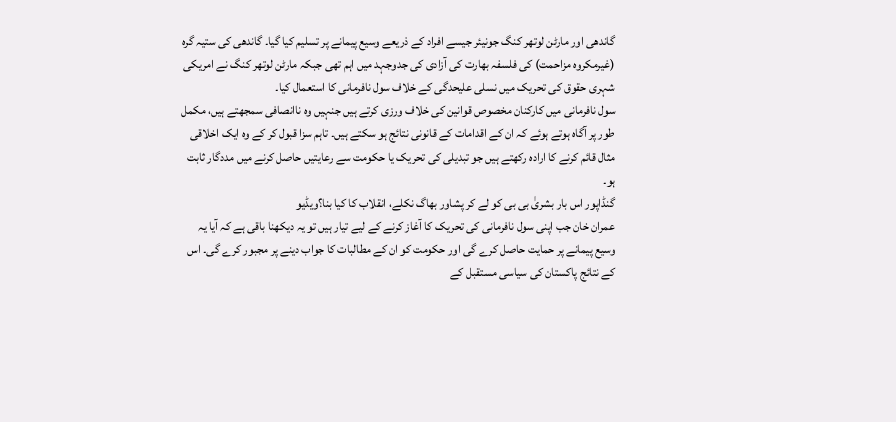گاندھی اور مارٹن لوتھر کنگ جونیئر جیسے افراد کے ذریعے وسیع پیمانے پر تسلیم کیا گیا۔ گاندھی کی ستیہ گرہ (غیرمکروہ مزاحمت) کی فلسفہ بھارت کی آزادی کی جدوجہد میں اہم تھی جبکہ مارٹن لوتھر کنگ نے امریکی شہری حقوق کی تحریک میں نسلی علیحدگی کے خلاف سول نافرمانی کا استعمال کیا۔
سول نافرمانی میں کارکنان مخصوص قوانین کی خلاف ورزی کرتے ہیں جنہیں وہ ناانصافی سمجھتے ہیں، مکمل طور پر آگاہ ہوتے ہوئے کہ ان کے اقدامات کے قانونی نتائج ہو سکتے ہیں۔ تاہم سزا قبول کر کے وہ ایک اخلاقی مثال قائم کرنے کا ارادہ رکھتے ہیں جو تبدیلی کی تحریک یا حکومت سے رعایتیں حاصل کرنے میں مددگار ثابت ہو۔
گنڈاپور اس بار بشریٰ بی بی کو لے کر پشاور بھاگ نکلے، انقلاب کا کیا بنا؟ویڈیو
عمران خان جب اپنی سول نافرمانی کی تحریک کا آغاز کرنے کے لیے تیار ہیں تو یہ دیکھنا باقی ہے کہ آیا یہ وسیع پیمانے پر حمایت حاصل کرے گی اور حکومت کو ان کے مطالبات کا جواب دینے پر مجبور کرے گی۔ اس کے نتائج پاکستان کی سیاسی مستقبل کے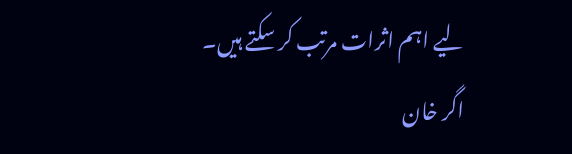لیے اہم اثرات مرتب کر سکتے ہیں۔
اگر خان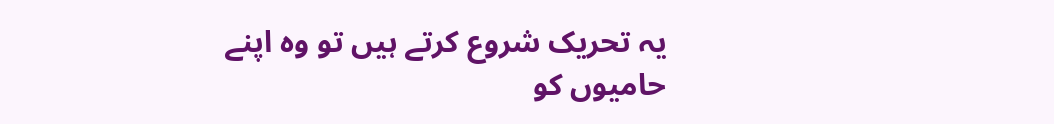یہ تحریک شروع کرتے ہیں تو وہ اپنے حامیوں کو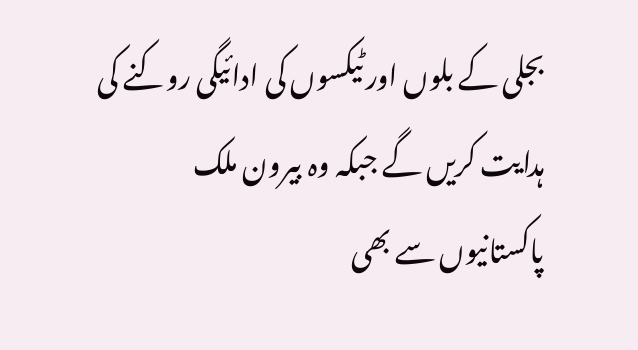بجلی کے بلوں اور ٹیکسوں کی ادائیگی روکنے کی ہدایت کریں گے جبکہ وہ بیرون ملک پاکستانیوں سے بھی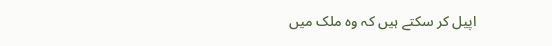اپیل کر سکتے ہیں کہ وہ ملک میں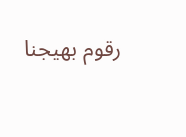رقوم بھیجنا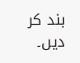بند کر دیں۔